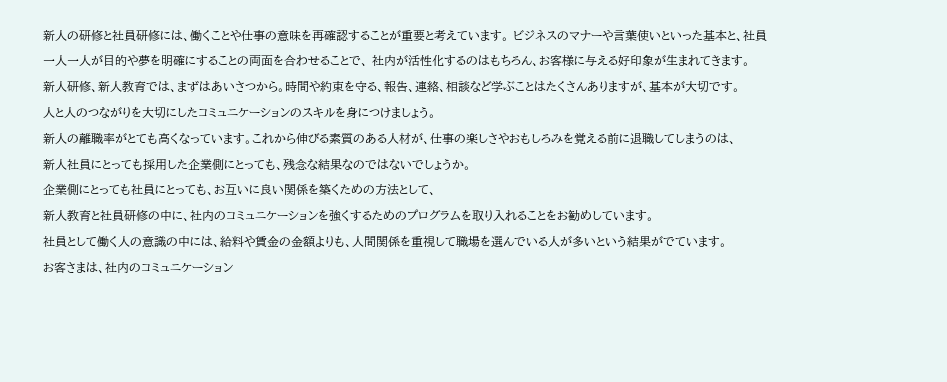新人の研修と社員研修には、働くことや仕事の意味を再確認することが重要と考えています。 ビジネスのマナーや言葉使いといった基本と、社員一人一人が目的や夢を明確にすることの両面を合わせることで、 社内が活性化するのはもちろん、お客様に与える好印象が生まれてきます。
新人研修、新人教育では、まずはあいさつから。時間や約束を守る、報告、連絡、相談など学ぶことはたくさんありますが、基本が大切です。
人と人のつながりを大切にしたコミュニケーションのスキルを身につけましょう。
新人の離職率がとても高くなっています。これから伸びる素質のある人材が、仕事の楽しさやおもしろみを覚える前に退職してしまうのは、
新人社員にとっても採用した企業側にとっても、残念な結果なのではないでしょうか。
企業側にとっても社員にとっても、お互いに良い関係を築くための方法として、
新人教育と社員研修の中に、社内のコミュニケーションを強くするためのプログラムを取り入れることをお勧めしています。
社員として働く人の意識の中には、給料や賃金の金額よりも、人間関係を重視して職場を選んでいる人が多いという結果がでています。
お客さまは、社内のコミュニケーション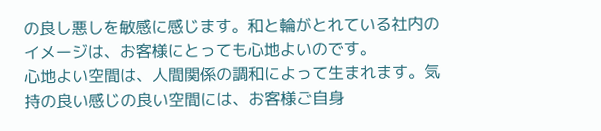の良し悪しを敏感に感じます。和と輪がとれている社内のイメージは、お客様にとっても心地よいのです。
心地よい空間は、人間関係の調和によって生まれます。気持の良い感じの良い空間には、お客様ご自身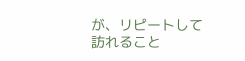が、リピートして訪れること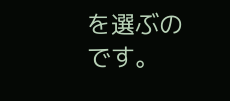を選ぶのです。